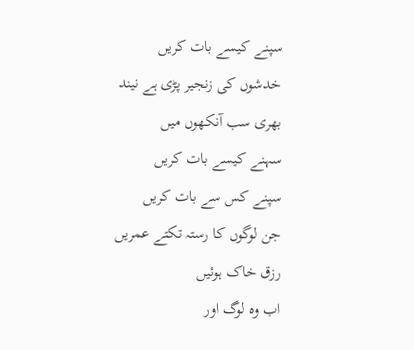سپنے کیسے بات کریں
خدشوں کی زنجیر پڑی ہے نیند بھری سب آنکھوں میں
سہنے کیسے بات کریں
سپنے کس سے بات کریں
جن لوگوں کا رستہ تکتے عمریں رزق خاک ہوئیں
اب وہ لوگ اور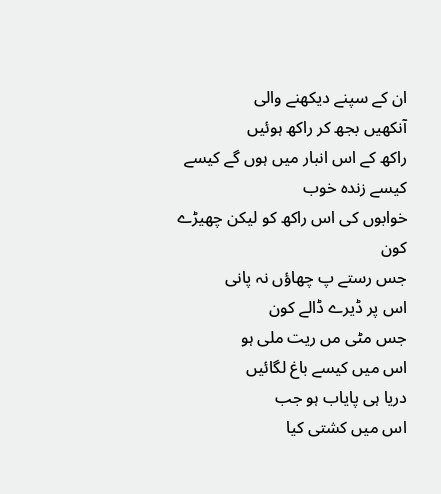ان کے سپنے دیکھنے والی
آنکھیں بجھ کر راکھ ہوئیں
راکھ کے اس انبار میں ہوں گے کیسے کیسے زندہ خوب
خوابوں کی اس راکھ کو لیکن چھیڑے کون
جس رستے پ چھاؤں نہ پانی
اس پر ڈیرے ڈالے کون
جس مٹی مں ریت ملی ہو
اس میں کیسے باغ لگائیں
دریا ہی پایاب ہو جب
اس میں کشتی کیا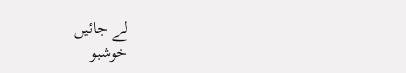لے جائیں
خوشبو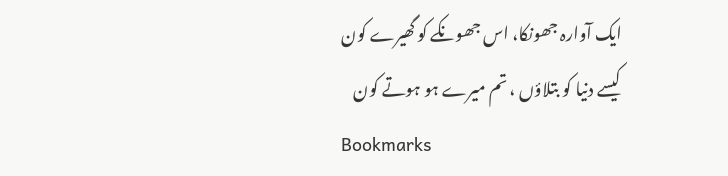ایک آوارہ جھونکا، اس جھونکے کو گھیرے کون
کیسے دنیا کو بتلاؤں ، تم میرے ہو ہوتے کون
Bookmarks